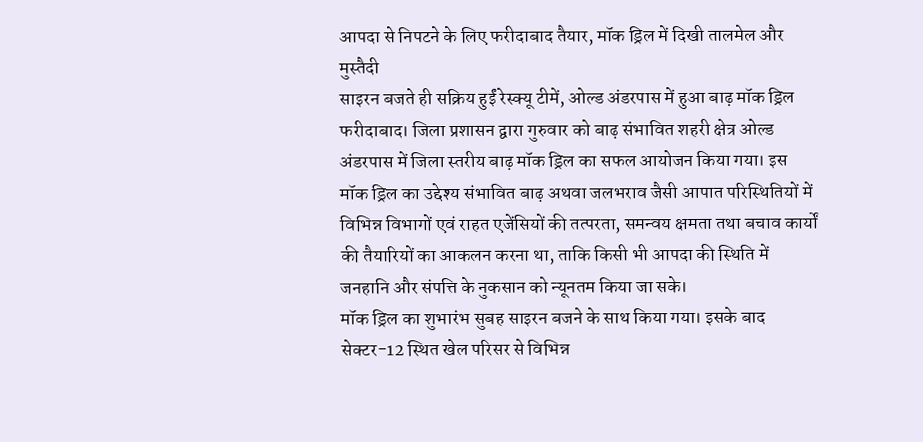आपदा से निपटने के लिए फरीदाबाद तैयार, मॉक ड्रिल में दिखी तालमेल और मुस्तैदी
साइरन बजते ही सक्रिय हुईं रेस्क्यू टीमें, ओल्ड अंडरपास में हुआ बाढ़ मॉक ड्रिल
फरीदाबाद। जिला प्रशासन द्वारा गुरुवार को बाढ़ संभावित शहरी क्षेत्र ओल्ड अंडरपास में जिला स्तरीय बाढ़ मॉक ड्रिल का सफल आयोजन किया गया। इस मॉक ड्रिल का उद्देश्य संभावित बाढ़ अथवा जलभराव जैसी आपात परिस्थितियों में विभिन्न विभागों एवं राहत एजेंसियों की तत्परता, समन्वय क्षमता तथा बचाव कार्यों की तैयारियों का आकलन करना था, ताकि किसी भी आपदा की स्थिति में जनहानि और संपत्ति के नुकसान को न्यूनतम किया जा सके।
मॉक ड्रिल का शुभारंभ सुबह साइरन बजने के साथ किया गया। इसके बाद सेक्टर-12 स्थित खेल परिसर से विभिन्न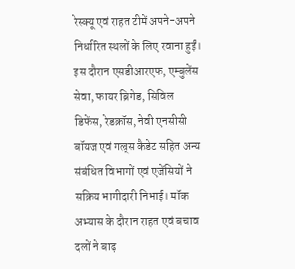रेस्क्यू एवं राहत टीमें अपने-अपने निर्धारित स्थलों के लिए रवाना हुईं। इस दौरान एसडीआरएफ, एम्बुलेंस सेवा, फायर ब्रिगेड, सिविल डिफेंस, रेडक्रॉस, नेवी एनसीसी बॉयज एवं गल्र्स कैडेट सहित अन्य संबंधित विभागों एवं एजेंसियों ने सक्रिय भागीदारी निभाई। मॉक अभ्यास के दौरान राहत एवं बचाव दलों ने बाढ़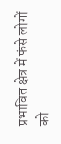प्रभावित क्षेत्र में फंसे लोगों को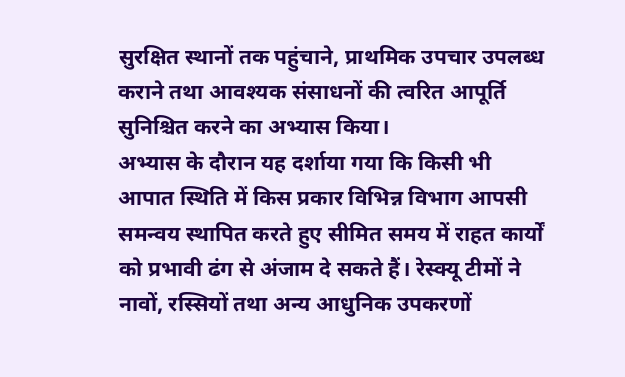सुरक्षित स्थानों तक पहुंचाने, प्राथमिक उपचार उपलब्ध कराने तथा आवश्यक संसाधनों की त्वरित आपूर्ति सुनिश्चित करने का अभ्यास किया।
अभ्यास के दौरान यह दर्शाया गया कि किसी भी आपात स्थिति में किस प्रकार विभिन्न विभाग आपसी समन्वय स्थापित करते हुए सीमित समय में राहत कार्यों को प्रभावी ढंग से अंजाम दे सकते हैं। रेस्क्यू टीमों ने नावों, रस्सियों तथा अन्य आधुनिक उपकरणों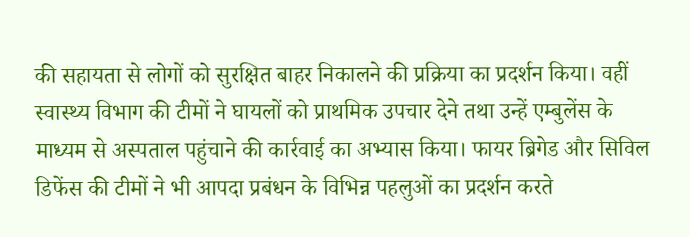की सहायता से लोगों को सुरक्षित बाहर निकालने की प्रक्रिया का प्रदर्शन किया। वहीं स्वास्थ्य विभाग की टीमों ने घायलों को प्राथमिक उपचार देने तथा उन्हें एम्बुलेंस के माध्यम से अस्पताल पहुंचाने की कार्रवाई का अभ्यास किया। फायर ब्रिगेड और सिविल डिफेंस की टीमों ने भी आपदा प्रबंधन के विभिन्न पहलुओं का प्रदर्शन करते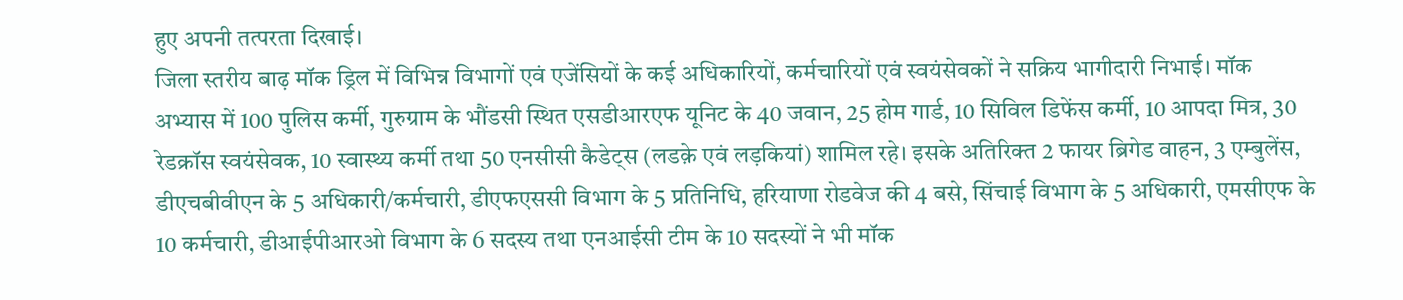हुए अपनी तत्परता दिखाई।
जिला स्तरीय बाढ़ मॉक ड्रिल में विभिन्न विभागों एवं एजेंसियों के कई अधिकारियों, कर्मचारियों एवं स्वयंसेवकों ने सक्रिय भागीदारी निभाई। मॉक अभ्यास में 100 पुलिस कर्मी, गुरुग्राम के भौंडसी स्थित एसडीआरएफ यूनिट के 40 जवान, 25 होम गार्ड, 10 सिविल डिफेंस कर्मी, 10 आपदा मित्र, 30 रेडक्रॉस स्वयंसेवक, 10 स्वास्थ्य कर्मी तथा 50 एनसीसी कैडेट्स (लडक़े एवं लड़कियां) शामिल रहे। इसके अतिरिक्त 2 फायर ब्रिगेड वाहन, 3 एम्बुलेंस, डीएचबीवीएन के 5 अधिकारी/कर्मचारी, डीएफएससी विभाग के 5 प्रतिनिधि, हरियाणा रोडवेज की 4 बसे, सिंचाई विभाग के 5 अधिकारी, एमसीएफ के 10 कर्मचारी, डीआईपीआरओ विभाग के 6 सदस्य तथा एनआईसी टीम के 10 सदस्यों ने भी मॉक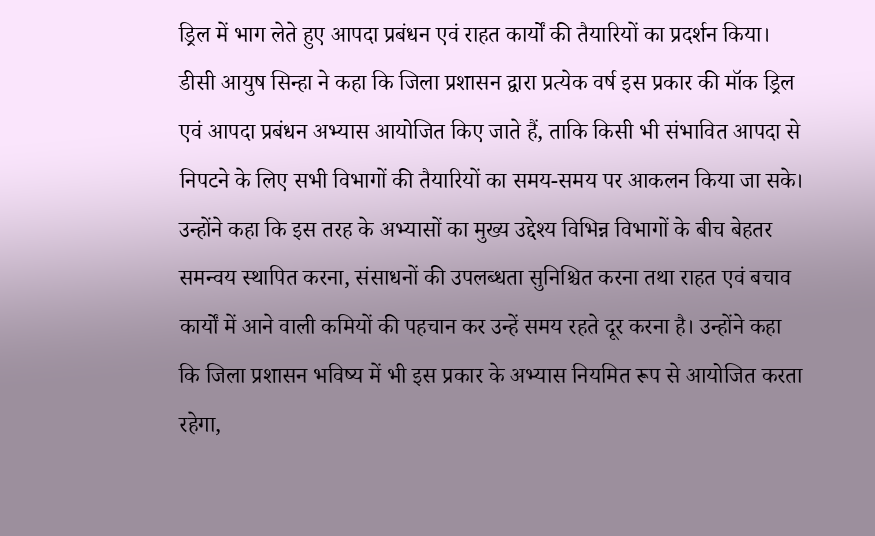ड्रिल में भाग लेते हुए आपदा प्रबंधन एवं राहत कार्यों की तैयारियों का प्रदर्शन किया।
डीसी आयुष सिन्हा ने कहा कि जिला प्रशासन द्वारा प्रत्येक वर्ष इस प्रकार की मॉक ड्रिल एवं आपदा प्रबंधन अभ्यास आयोजित किए जाते हैं, ताकि किसी भी संभावित आपदा से निपटने के लिए सभी विभागों की तैयारियों का समय-समय पर आकलन किया जा सके। उन्होंने कहा कि इस तरह के अभ्यासों का मुख्य उद्देश्य विभिन्न विभागों के बीच बेहतर समन्वय स्थापित करना, संसाधनों की उपलब्धता सुनिश्चित करना तथा राहत एवं बचाव कार्यों में आने वाली कमियों की पहचान कर उन्हें समय रहते दूर करना है। उन्होंने कहा कि जिला प्रशासन भविष्य में भी इस प्रकार के अभ्यास नियमित रूप से आयोजित करता रहेगा,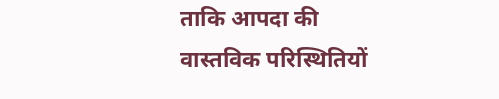ताकि आपदा की वास्तविक परिस्थितियों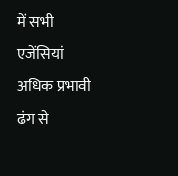में सभी एजेंसियां अधिक प्रभावी ढंग से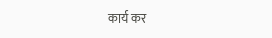कार्य कर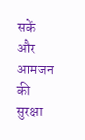सकें और आमजन की सुरक्षा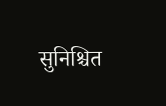सुनिश्चित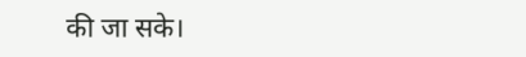की जा सके।